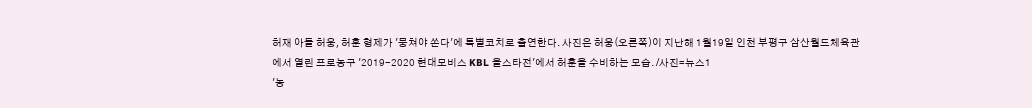허재 아들 허웅, 허훈 형제가 '뭉쳐야 쏜다'에 특별코치로 출연한다. 사진은 허웅(오른쪽)이 지난해 1월19일 인천 부평구 삼산월드체육관에서 열린 프로농구 '2019-2020 현대모비스 KBL 올스타전'에서 허훈을 수비하는 모습. /사진=뉴스1
'농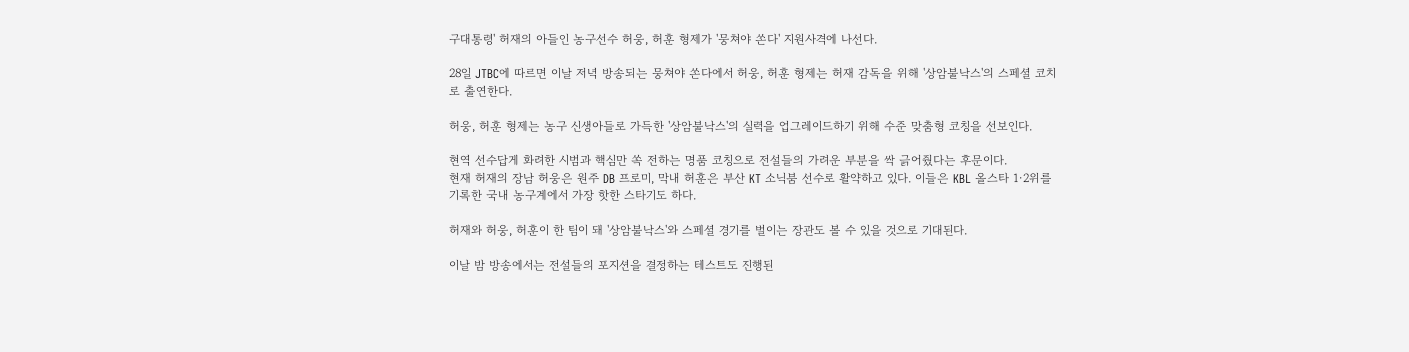구대통령' 허재의 아들인 농구선수 허웅, 허훈 형제가 '뭉쳐야 쏜다' 지원사격에 나선다.

28일 JTBC에 따르면 이날 저녁 방송되는 뭉쳐야 쏜다에서 허웅, 허훈 형제는 허재 감독을 위해 '상암불낙스'의 스페셜 코치로 출연한다.

허웅, 허훈 형제는 농구 신생아들로 가득한 '상암불낙스'의 실력을 업그레이드하기 위해 수준 맞춤형 코칭을 선보인다.

현역 선수답게 화려한 시범과 핵심만 쏙 전하는 명품 코칭으로 전설들의 가려운 부분을 싹 긁어줬다는 후문이다.
현재 허재의 장남 허웅은 원주 DB 프로미, 막내 허훈은 부산 KT 소닉붐 선수로 활약하고 있다. 이들은 KBL 올스타 1·2위를 기록한 국내 농구계에서 가장 핫한 스타기도 하다.

허재와 허웅, 허훈이 한 팀이 돼 '상암불낙스'와 스페셜 경기를 벌이는 장관도 볼 수 있을 것으로 기대된다.

이날 밤 방송에서는 전설들의 포지션을 결정하는 테스트도 진행된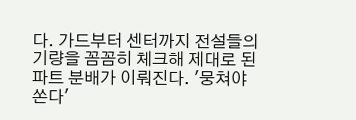다. 가드부터 센터까지 전설들의 기량을 꼼꼼히 체크해 제대로 된 파트 분배가 이뤄진다. '뭉쳐야 쏜다'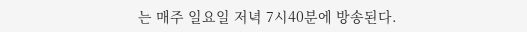는 매주 일요일 저녁 7시40분에 방송된다.